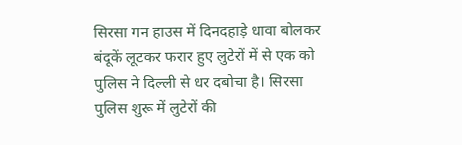सिरसा गन हाउस में दिनदहाड़े धावा बोलकर बंदूकें लूटकर फरार हुए लुटेरों में से एक को पुलिस ने दिल्ली से धर दबोचा है। सिरसा पुलिस शुरू में लुटेरों की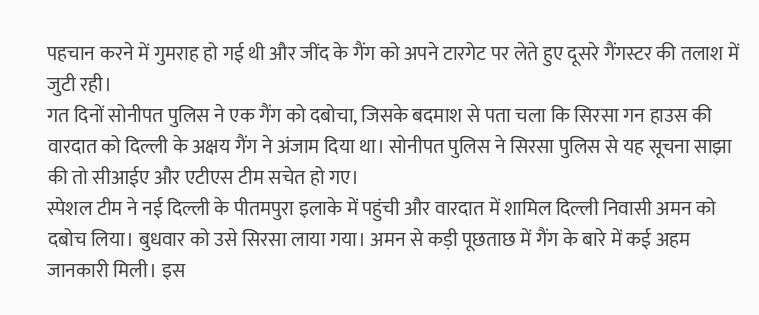पहचान करने में गुमराह हो गई थी और जींद के गैंग को अपने टारगेट पर लेते हुए दूसरे गैंगस्टर की तलाश में जुटी रही।
गत दिनों सोनीपत पुलिस ने एक गैंग को दबोचा, जिसके बदमाश से पता चला कि सिरसा गन हाउस की वारदात को दिल्ली के अक्षय गैंग ने अंजाम दिया था। सोनीपत पुलिस ने सिरसा पुलिस से यह सूचना साझा की तो सीआईए और एटीएस टीम सचेत हो गए।
स्पेशल टीम ने नई दिल्ली के पीतमपुरा इलाके में पहुंची और वारदात में शामिल दिल्ली निवासी अमन को दबोच लिया। बुधवार को उसे सिरसा लाया गया। अमन से कड़ी पूछताछ में गैंग के बारे में कई अहम जानकारी मिली। इस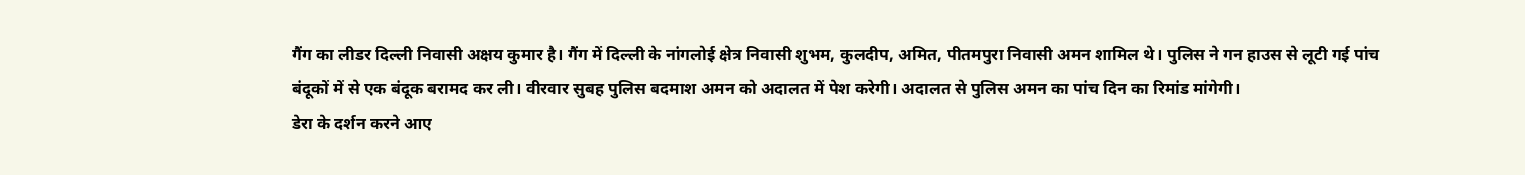गैंग का लीडर दिल्ली निवासी अक्षय कुमार है। गैंग में दिल्ली के नांगलोई क्षेत्र निवासी शुभम, कुलदीप, अमित, पीतमपुरा निवासी अमन शामिल थे। पुलिस ने गन हाउस से लूटी गई पांच बंदूकों में से एक बंदूक बरामद कर ली। वीरवार सुबह पुलिस बदमाश अमन को अदालत में पेश करेगी। अदालत से पुलिस अमन का पांच दिन का रिमांड मांगेगी।
डेरा के दर्शन करने आए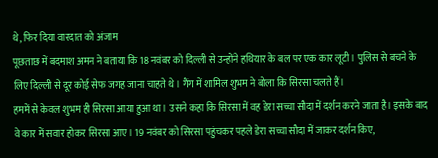थे, फिर दिया वारदात को अंजाम
पूछताछ में बदमाश अमन ने बताया कि 18 नवंबर को दिल्ली से उन्होंने हथियार के बल पर एक कार लूटी। पुलिस से बचने के लिए दिल्ली से दूर कोई सेफ जगह जाना चाहते थे। गैंग में शामिल शुभम ने बोला कि सिरसा चलते हैं।
हममें से केवल शुभम ही सिरसा आया हुआ था। उसने कहा कि सिरसा में वह डेरा सच्चा सौदा में दर्शन करने जाता है। इसके बाद वे कार में सवार होकर सिरसा आए। 19 नवंबर को सिरसा पहुंचकर पहले डेरा सच्चा सौदा में जाकर दर्शन किए,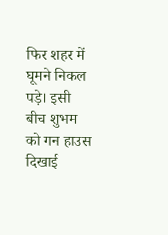फिर शहर में घूमने निकल पड़े। इसी बीच शुभम को गन हाउस दिखाई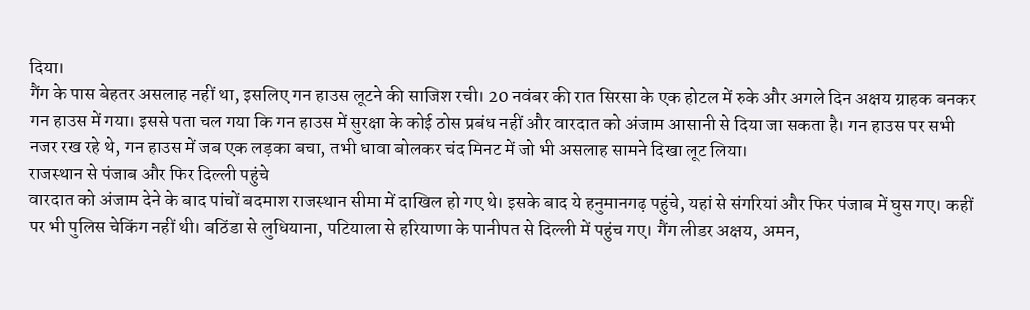दिया।
गैंग के पास बेहतर असलाह नहीं था, इसलिए गन हाउस लूटने की साजिश रची। 20 नवंबर की रात सिरसा के एक होटल में रुके और अगले दिन अक्षय ग्राहक बनकर गन हाउस में गया। इससे पता चल गया कि गन हाउस में सुरक्षा के कोई ठोस प्रबंध नहीं और वारदात को अंजाम आसानी से दिया जा सकता है। गन हाउस पर सभी नजर रख रहे थे, गन हाउस में जब एक लड़का बचा, तभी धावा बोलकर चंद मिनट में जो भी असलाह सामने दिखा लूट लिया।
राजस्थान से पंजाब और फिर दिल्ली पहुंचे
वारदात को अंजाम देने के बाद पांचों बदमाश राजस्थान सीमा में दाखिल हो गए थे। इसके बाद ये हनुमानगढ़ पहुंचे, यहां से संगरियां और फिर पंजाब में घुस गए। कहीं पर भी पुलिस चेकिंग नहीं थी। बठिंडा से लुधियाना, पटियाला से हरियाणा के पानीपत से दिल्ली में पहुंच गए। गैंग लीडर अक्षय, अमन,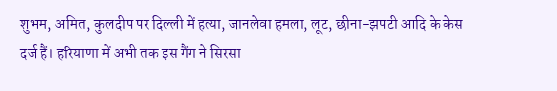शुभम, अमित, कुलदीप पर दिल्ली में हत्या, जानलेवा हमला, लूट, छीना-झपटी आदि के केस दर्ज हैं। हरियाणा में अभी तक इस गैंग ने सिरसा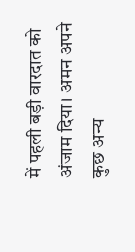में पहली बड़ी वारदात को अंजाम दिया। अमन अपने कुछ अन्य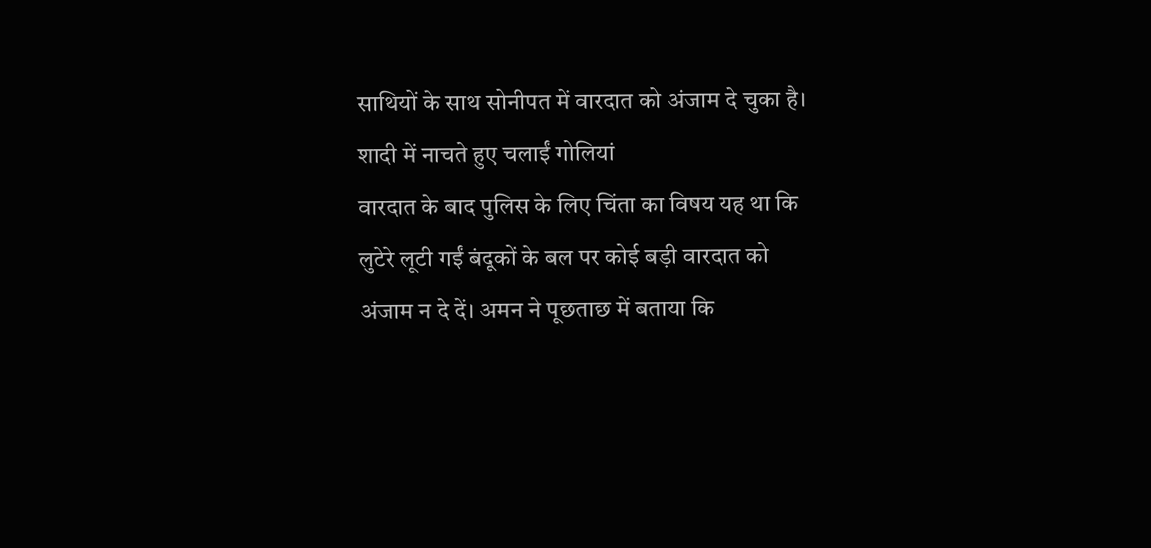साथियों के साथ सोनीपत में वारदात को अंजाम दे चुका है।
शादी में नाचते हुए चलाईं गोलियां
वारदात के बाद पुलिस के लिए चिंता का विषय यह था कि लुटेरे लूटी गईं बंदूकों के बल पर कोई बड़ी वारदात को अंजाम न दे दें। अमन ने पूछताछ में बताया कि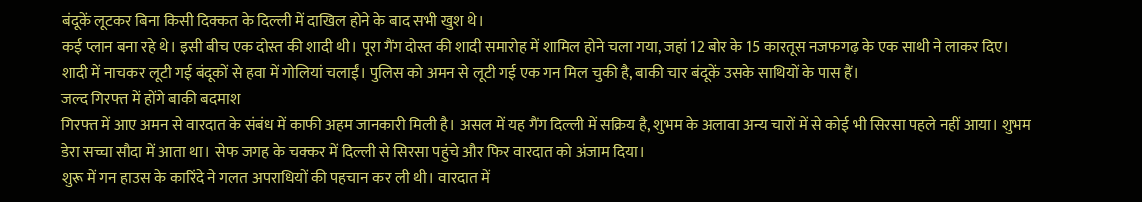बंदूकें लूटकर बिना किसी दिक्कत के दिल्ली में दाखिल होने के बाद सभी खुश थे।
कई प्लान बना रहे थे। इसी बीच एक दोस्त की शादी थी। पूरा गैंग दोस्त की शादी समारोह में शामिल होने चला गया, जहां 12 बोर के 15 कारतूस नजफगढ़ के एक साथी ने लाकर दिए। शादी में नाचकर लूटी गई बंदूकों से हवा में गोलियां चलाईं। पुलिस को अमन से लूटी गई एक गन मिल चुकी है, बाकी चार बंदूकें उसके साथियों के पास हैं।
जल्द गिरफ्त में होंगे बाकी बदमाश
गिरफ्त में आए अमन से वारदात के संबंध में काफी अहम जानकारी मिली है। असल में यह गैंग दिल्ली में सक्रिय है, शुभम के अलावा अन्य चारों में से कोई भी सिरसा पहले नहीं आया। शुभम डेरा सच्चा सौदा में आता था। सेफ जगह के चक्कर में दिल्ली से सिरसा पहुंचे और फिर वारदात को अंजाम दिया।
शुरू में गन हाउस के कारिंदे ने गलत अपराधियों की पहचान कर ली थी। वारदात में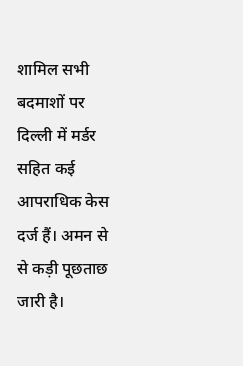शामिल सभी बदमाशों पर दिल्ली में मर्डर सहित कई आपराधिक केस दर्ज हैं। अमन से से कड़ी पूछताछ जारी है।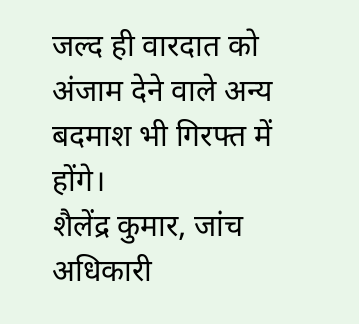जल्द ही वारदात को अंजाम देने वाले अन्य बदमाश भी गिरफ्त में होंगे।
शैलेंद्र कुमार, जांच अधिकारी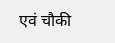एवं चौकी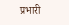प्रभारी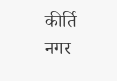कीर्ति नगर